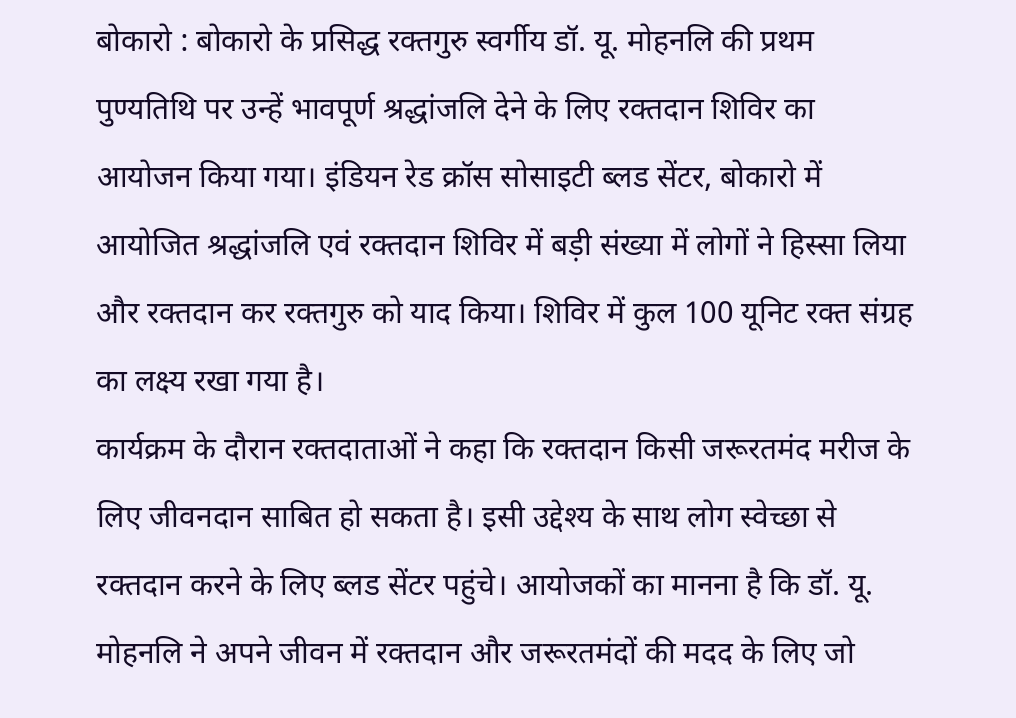बोकारो : बोकारो के प्रसिद्ध रक्तगुरु स्वर्गीय डॉ. यू. मोहनलि की प्रथम पुण्यतिथि पर उन्हें भावपूर्ण श्रद्धांजलि देने के लिए रक्तदान शिविर का आयोजन किया गया। इंडियन रेड क्रॉस सोसाइटी ब्लड सेंटर, बोकारो में आयोजित श्रद्धांजलि एवं रक्तदान शिविर में बड़ी संख्या में लोगों ने हिस्सा लिया और रक्तदान कर रक्तगुरु को याद किया। शिविर में कुल 100 यूनिट रक्त संग्रह का लक्ष्य रखा गया है।
कार्यक्रम के दौरान रक्तदाताओं ने कहा कि रक्तदान किसी जरूरतमंद मरीज के लिए जीवनदान साबित हो सकता है। इसी उद्देश्य के साथ लोग स्वेच्छा से रक्तदान करने के लिए ब्लड सेंटर पहुंचे। आयोजकों का मानना है कि डॉ. यू. मोहनलि ने अपने जीवन में रक्तदान और जरूरतमंदों की मदद के लिए जो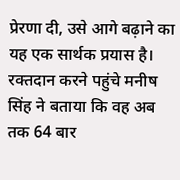प्रेरणा दी, उसे आगे बढ़ाने का यह एक सार्थक प्रयास है।
रक्तदान करने पहुंचे मनीष सिंह ने बताया कि वह अब तक 64 बार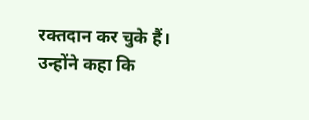रक्तदान कर चुके हैं। उन्होंने कहा कि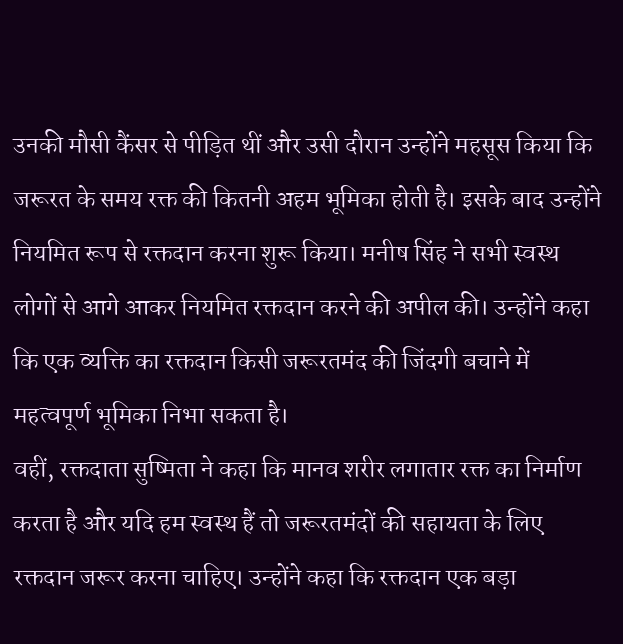उनकी मौसी कैंसर से पीड़ित थीं और उसी दौरान उन्होंने महसूस किया कि जरूरत के समय रक्त की कितनी अहम भूमिका होती है। इसके बाद उन्होंने नियमित रूप से रक्तदान करना शुरू किया। मनीष सिंह ने सभी स्वस्थ लोगों से आगे आकर नियमित रक्तदान करने की अपील की। उन्होंने कहा कि एक व्यक्ति का रक्तदान किसी जरूरतमंद की जिंदगी बचाने में महत्वपूर्ण भूमिका निभा सकता है।
वहीं, रक्तदाता सुष्मिता ने कहा कि मानव शरीर लगातार रक्त का निर्माण करता है और यदि हम स्वस्थ हैं तो जरूरतमंदों की सहायता के लिए रक्तदान जरूर करना चाहिए। उन्होंने कहा कि रक्तदान एक बड़ा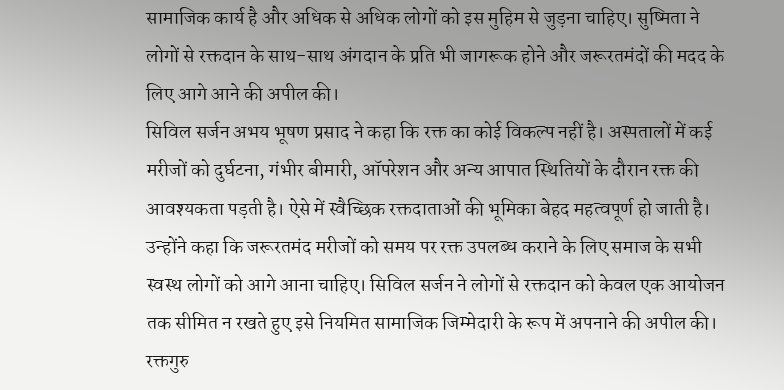सामाजिक कार्य है और अधिक से अधिक लोगों को इस मुहिम से जुड़ना चाहिए। सुष्मिता ने लोगों से रक्तदान के साथ-साथ अंगदान के प्रति भी जागरूक होने और जरूरतमंदों की मदद के लिए आगे आने की अपील की।
सिविल सर्जन अभय भूषण प्रसाद ने कहा कि रक्त का कोई विकल्प नहीं है। अस्पतालों में कई मरीजों को दुर्घटना, गंभीर बीमारी, ऑपरेशन और अन्य आपात स्थितियों के दौरान रक्त की आवश्यकता पड़ती है। ऐसे में स्वैच्छिक रक्तदाताओं की भूमिका बेहद महत्वपूर्ण हो जाती है।
उन्होंने कहा कि जरूरतमंद मरीजों को समय पर रक्त उपलब्ध कराने के लिए समाज के सभी स्वस्थ लोगों को आगे आना चाहिए। सिविल सर्जन ने लोगों से रक्तदान को केवल एक आयोजन तक सीमित न रखते हुए इसे नियमित सामाजिक जिम्मेदारी के रूप में अपनाने की अपील की। रक्तगुरु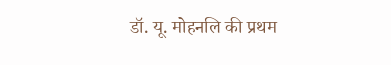डॉ. यू. मोहनलि की प्रथम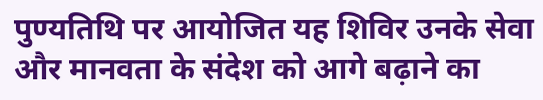पुण्यतिथि पर आयोजित यह शिविर उनके सेवा और मानवता के संदेश को आगे बढ़ाने का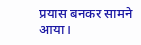प्रयास बनकर सामने आया।